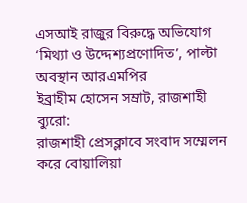এসআই রাজুর বিরুদ্ধে অভিযোগ ‘মিথ্যা ও উদ্দেশ্যপ্রণোদিত’, পাল্টা অবস্থান আরএমপির
ইব্রাহীম হোসেন সম্রাট, রাজশাহী ব্যুরো:
রাজশাহী প্রেসক্লাবে সংবাদ সম্মেলন করে বোয়ালিয়া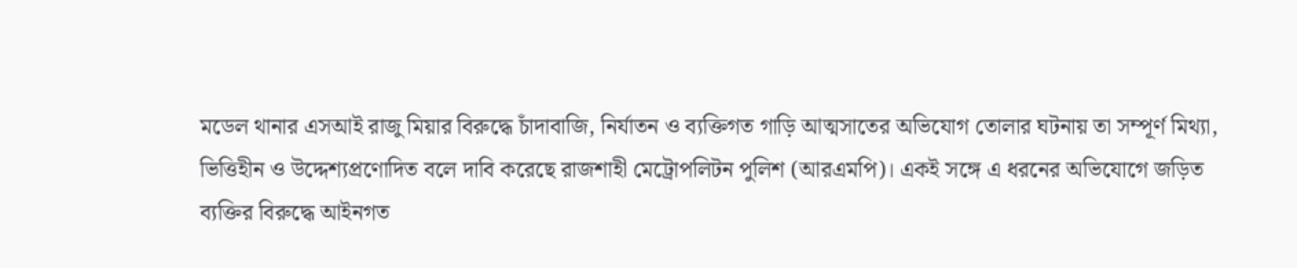মডেল থানার এসআই রাজু মিয়ার বিরুদ্ধে চাঁদাবাজি, নির্যাতন ও ব্যক্তিগত গাড়ি আত্মসাতের অভিযোগ তোলার ঘটনায় তা সম্পূর্ণ মিথ্যা, ভিত্তিহীন ও উদ্দেশ্যপ্রণোদিত বলে দাবি করেছে রাজশাহী মেট্রোপলিটন পুলিশ (আরএমপি)। একই সঙ্গে এ ধরনের অভিযোগে জড়িত ব্যক্তির বিরুদ্ধে আইনগত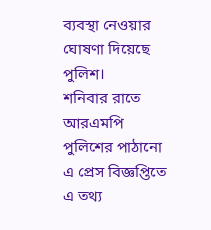ব্যবস্থা নেওয়ার ঘোষণা দিয়েছে পুলিশ।
শনিবার রাতে আরএমপি পুলিশের পাঠানো এ প্রেস বিজ্ঞপ্তিতে এ তথ্য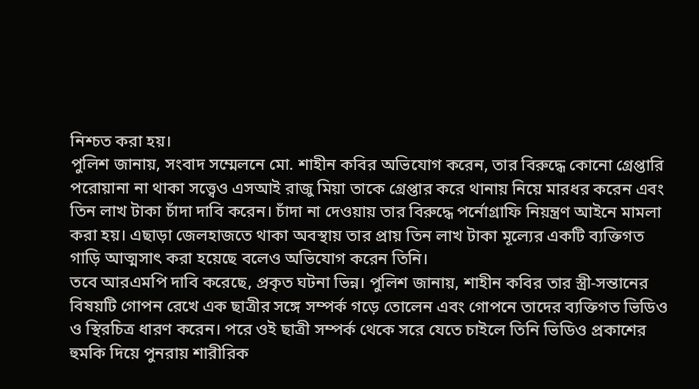নিশ্চত করা হয়।
পুলিশ জানায়, সংবাদ সম্মেলনে মো. শাহীন কবির অভিযোগ করেন, তার বিরুদ্ধে কোনো গ্রেপ্তারি পরোয়ানা না থাকা সত্ত্বেও এসআই রাজু মিয়া তাকে গ্রেপ্তার করে থানায় নিয়ে মারধর করেন এবং তিন লাখ টাকা চাঁদা দাবি করেন। চাঁদা না দেওয়ায় তার বিরুদ্ধে পর্নোগ্রাফি নিয়ন্ত্রণ আইনে মামলা করা হয়। এছাড়া জেলহাজতে থাকা অবস্থায় তার প্রায় তিন লাখ টাকা মূল্যের একটি ব্যক্তিগত গাড়ি আত্মসাৎ করা হয়েছে বলেও অভিযোগ করেন তিনি।
তবে আরএমপি দাবি করেছে, প্রকৃত ঘটনা ভিন্ন। পুলিশ জানায়, শাহীন কবির তার স্ত্রী-সন্তানের বিষয়টি গোপন রেখে এক ছাত্রীর সঙ্গে সম্পর্ক গড়ে তোলেন এবং গোপনে তাদের ব্যক্তিগত ভিডিও ও স্থিরচিত্র ধারণ করেন। পরে ওই ছাত্রী সম্পর্ক থেকে সরে যেতে চাইলে তিনি ভিডিও প্রকাশের হুমকি দিয়ে পুনরায় শারীরিক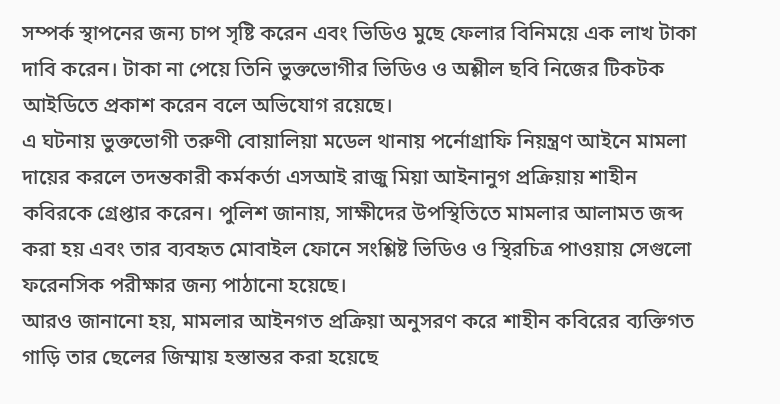সম্পর্ক স্থাপনের জন্য চাপ সৃষ্টি করেন এবং ভিডিও মুছে ফেলার বিনিময়ে এক লাখ টাকা দাবি করেন। টাকা না পেয়ে তিনি ভুক্তভোগীর ভিডিও ও অশ্লীল ছবি নিজের টিকটক আইডিতে প্রকাশ করেন বলে অভিযোগ রয়েছে।
এ ঘটনায় ভুক্তভোগী তরুণী বোয়ালিয়া মডেল থানায় পর্নোগ্রাফি নিয়ন্ত্রণ আইনে মামলা দায়ের করলে তদন্তকারী কর্মকর্তা এসআই রাজু মিয়া আইনানুগ প্রক্রিয়ায় শাহীন কবিরকে গ্রেপ্তার করেন। পুলিশ জানায়, সাক্ষীদের উপস্থিতিতে মামলার আলামত জব্দ করা হয় এবং তার ব্যবহৃত মোবাইল ফোনে সংশ্লিষ্ট ভিডিও ও স্থিরচিত্র পাওয়ায় সেগুলো ফরেনসিক পরীক্ষার জন্য পাঠানো হয়েছে।
আরও জানানো হয়, মামলার আইনগত প্রক্রিয়া অনুসরণ করে শাহীন কবিরের ব্যক্তিগত গাড়ি তার ছেলের জিম্মায় হস্তান্তর করা হয়েছে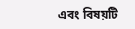এবং বিষয়টি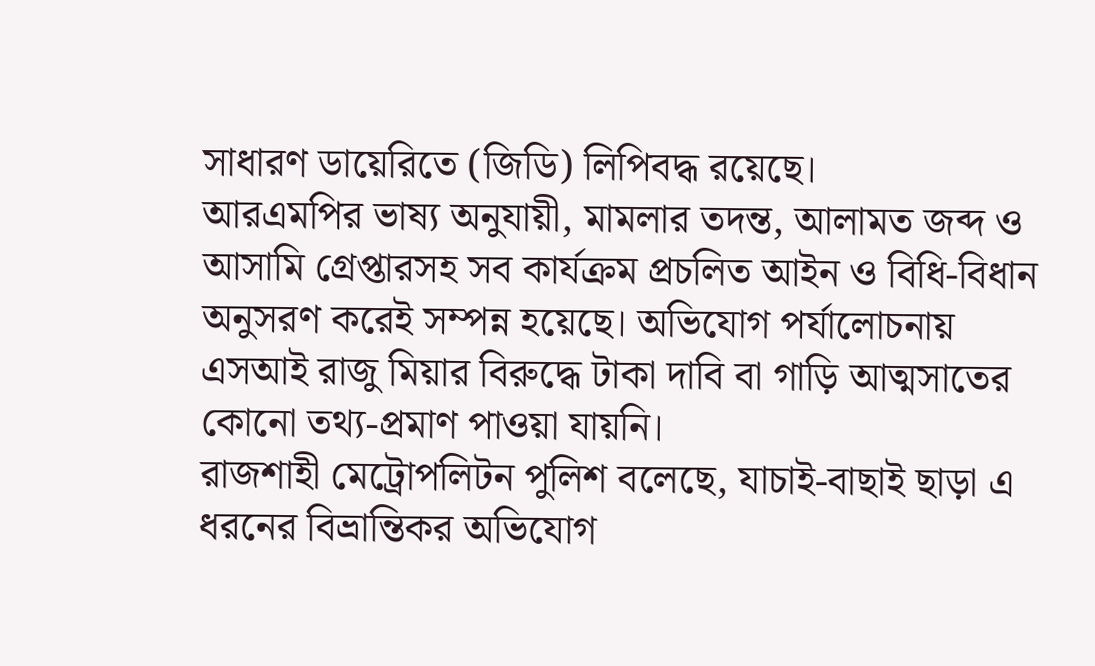সাধারণ ডায়েরিতে (জিডি) লিপিবদ্ধ রয়েছে।
আরএমপির ভাষ্য অনুযায়ী, মামলার তদন্ত, আলামত জব্দ ও আসামি গ্রেপ্তারসহ সব কার্যক্রম প্রচলিত আইন ও বিধি-বিধান অনুসরণ করেই সম্পন্ন হয়েছে। অভিযোগ পর্যালোচনায় এসআই রাজু মিয়ার বিরুদ্ধে টাকা দাবি বা গাড়ি আত্মসাতের কোনো তথ্য-প্রমাণ পাওয়া যায়নি।
রাজশাহী মেট্রোপলিটন পুলিশ বলেছে, যাচাই-বাছাই ছাড়া এ ধরনের বিভ্রান্তিকর অভিযোগ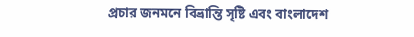প্রচার জনমনে বিভ্রান্তি সৃষ্টি এবং বাংলাদেশ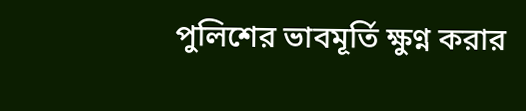পুলিশের ভাবমূর্তি ক্ষুণ্ন করার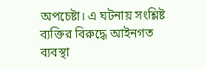অপচেষ্টা। এ ঘটনায় সংশ্লিষ্ট ব্যক্তির বিরুদ্ধে আইনগত ব্যবস্থা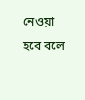নেওয়া হবে বলে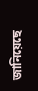জানিয়েছে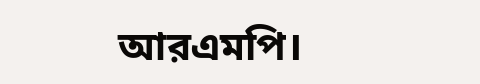আরএমপি।